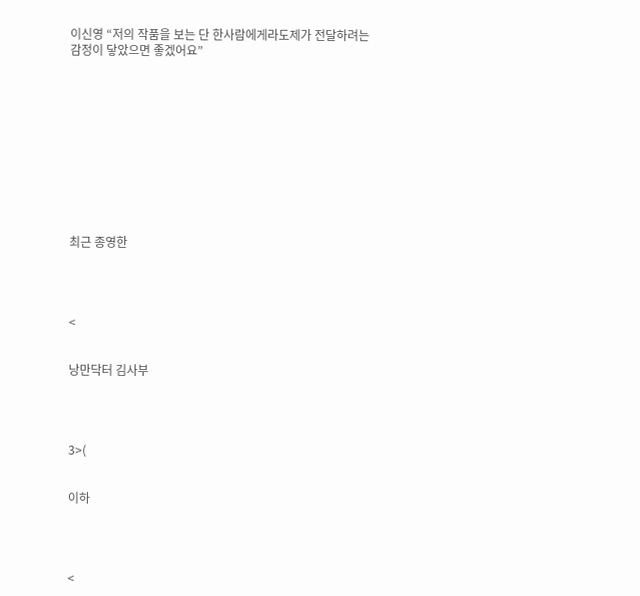이신영 “저의 작품을 보는 단 한사람에게라도제가 전달하려는 감정이 닿았으면 좋겠어요”











최근 종영한




<


낭만닥터 김사부




3>(


이하




<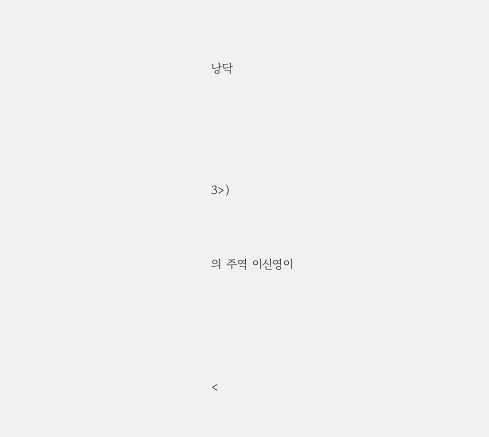낭닥




3>)


의 주역 이신영이




<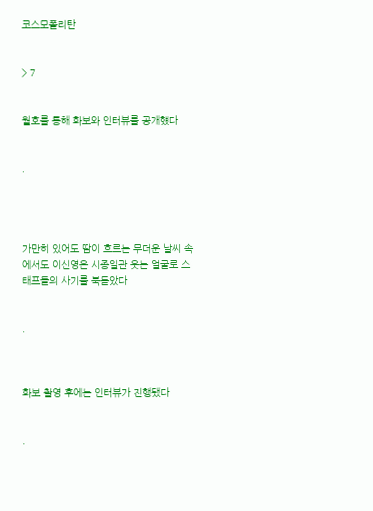코스모폴리탄


> 7


월호를 통해 화보와 인터뷰를 공개헀다


.




가만히 있어도 땀이 흐르는 무더운 날씨 속에서도 이신영은 시종일관 웃는 얼굴로 스태프들의 사기를 북돋았다


.



화보 촬영 후에는 인터뷰가 진행됐다


.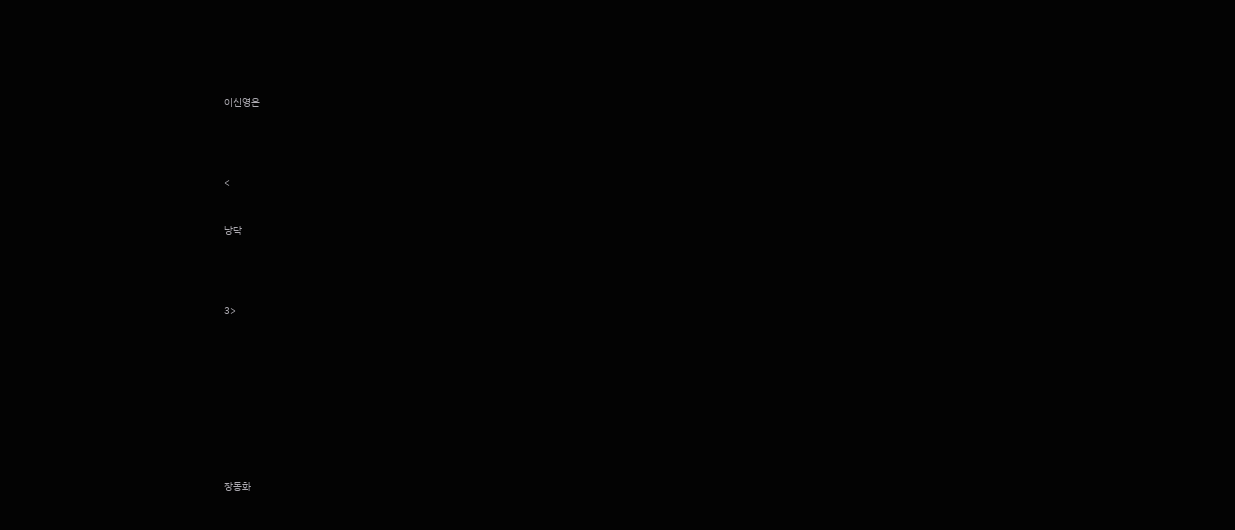이신영은




<


낭닥




3>










장동화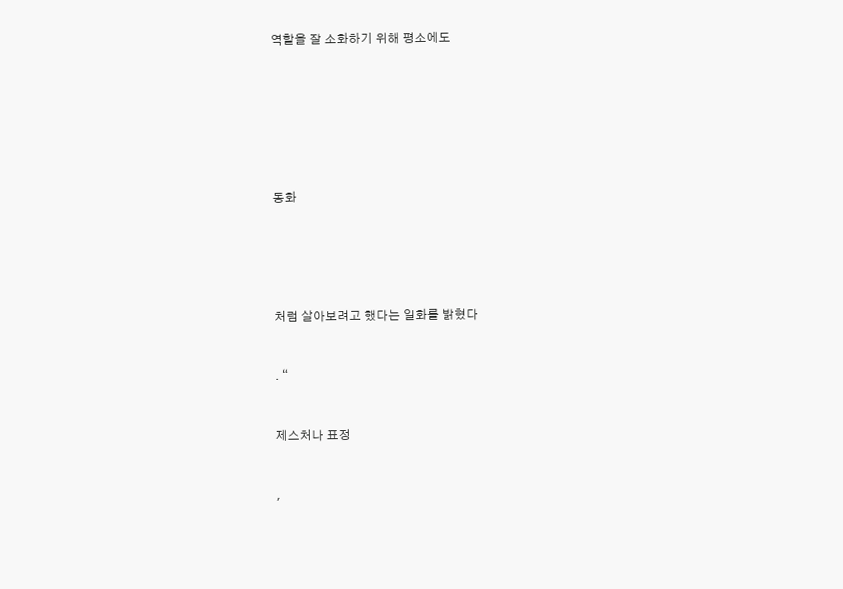역할을 잘 소화하기 위해 평소에도







동화





처럼 살아보려고 했다는 일화를 밝혔다


. “


제스처나 표정


,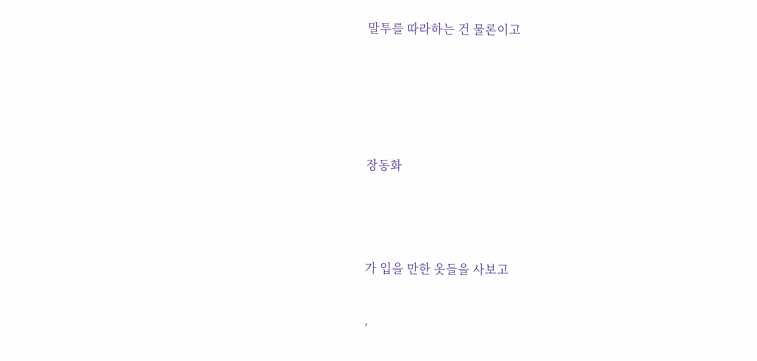말투를 따라하는 건 물론이고







장동화





가 입을 만한 옷들을 사보고


,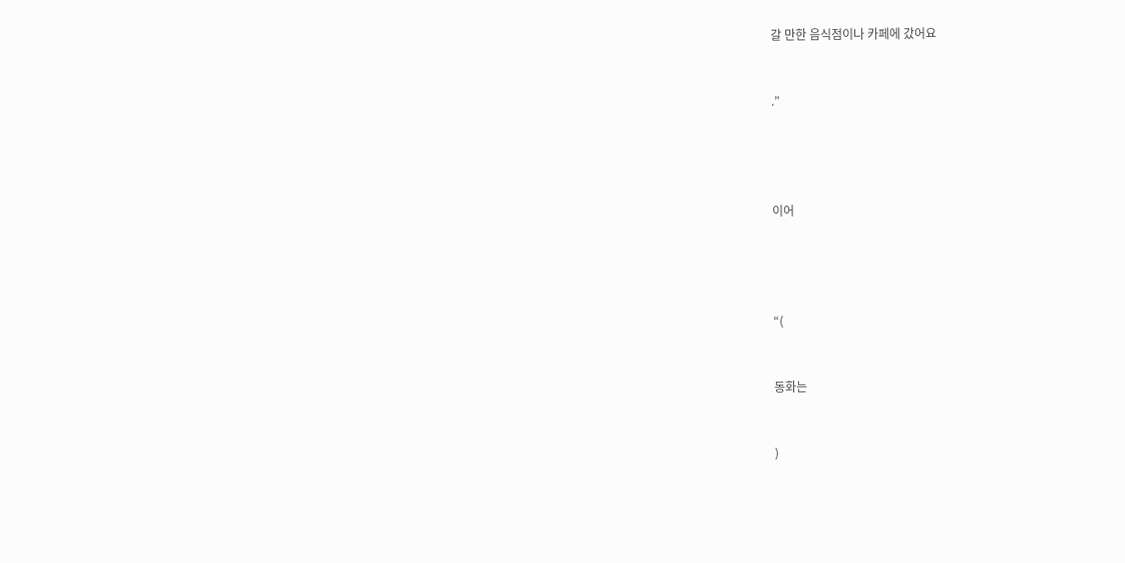갈 만한 음식점이나 카페에 갔어요


.”




이어




“(


동화는


)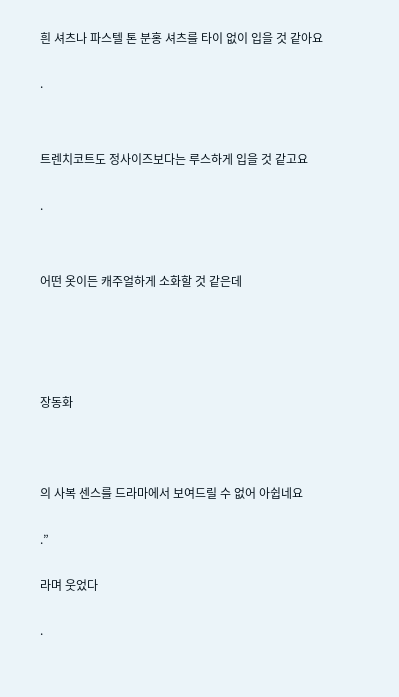흰 셔츠나 파스텔 톤 분홍 셔츠를 타이 없이 입을 것 같아요


.




트렌치코트도 정사이즈보다는 루스하게 입을 것 같고요


.




어떤 옷이든 캐주얼하게 소화할 것 같은데







장동화





의 사복 센스를 드라마에서 보여드릴 수 없어 아쉽네요


.”


라며 웃었다


.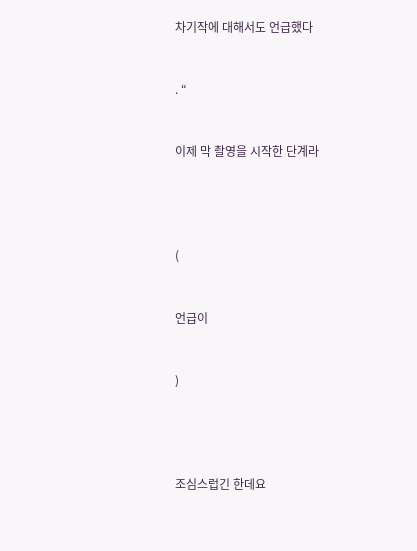차기작에 대해서도 언급했다


. “


이제 막 촬영을 시작한 단계라




(


언급이


)




조심스럽긴 한데요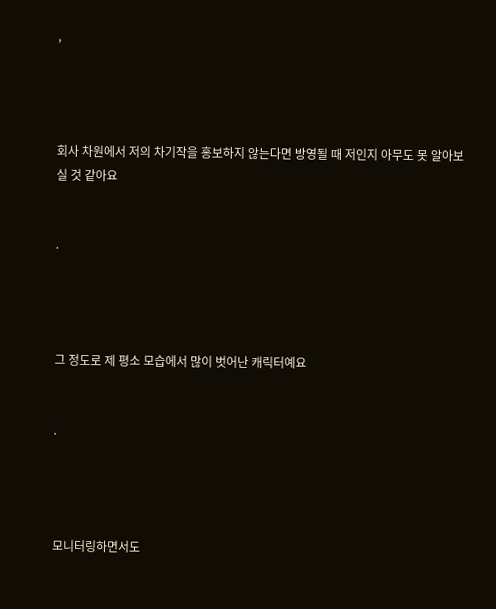,




회사 차원에서 저의 차기작을 홍보하지 않는다면 방영될 때 저인지 아무도 못 알아보실 것 같아요


.




그 정도로 제 평소 모습에서 많이 벗어난 캐릭터예요


.




모니터링하면서도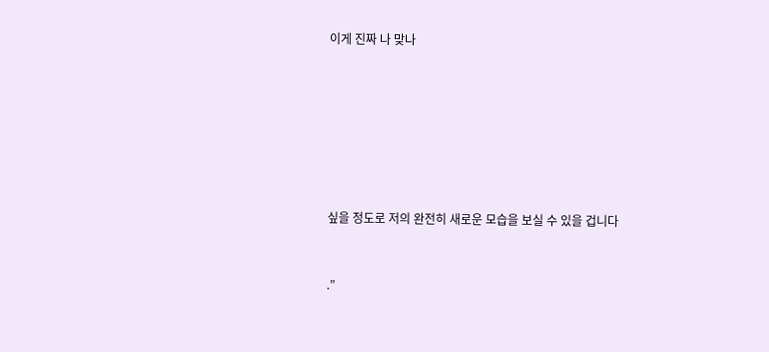이게 진짜 나 맞나







싶을 정도로 저의 완전히 새로운 모습을 보실 수 있을 겁니다


.”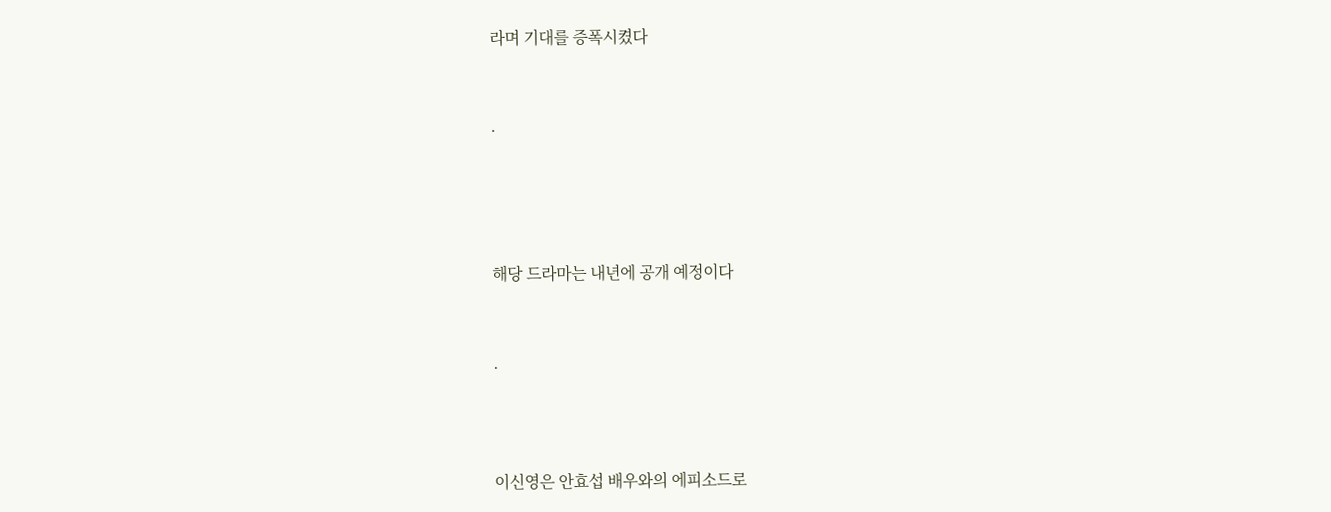라며 기대를 증폭시켰다


.




해당 드라마는 내년에 공개 예정이다


.



이신영은 안효섭 배우와의 에피소드로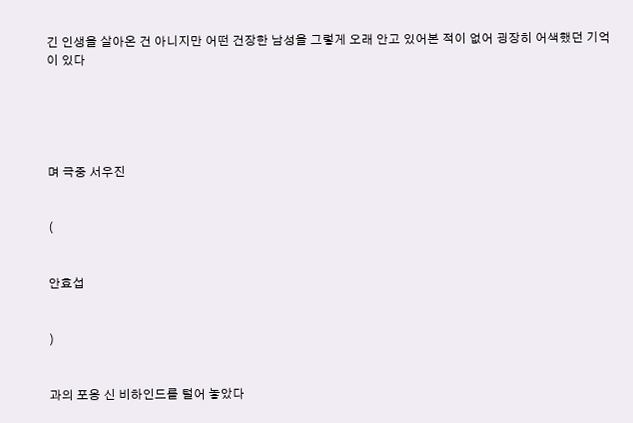긴 인생을 살아온 건 아니지만 어떤 건장한 남성을 그렇게 오래 안고 있어본 적이 없어 굉장히 어색했던 기억이 있다





며 극중 서우진


(


안효섭


)


과의 포옹 신 비하인드를 털어 놓았다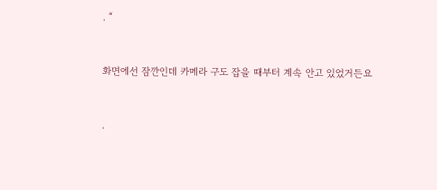. “


화면에선 잠깐인데 카메라 구도 잡을 때부터 계속 안고 있었거든요


.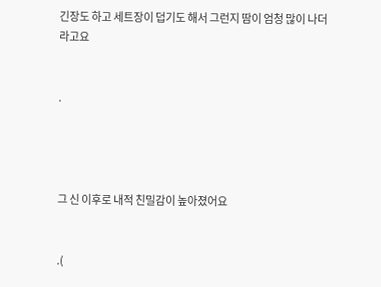긴장도 하고 세트장이 덥기도 해서 그런지 땀이 엄청 많이 나더라고요


.




그 신 이후로 내적 친밀감이 높아졌어요


.(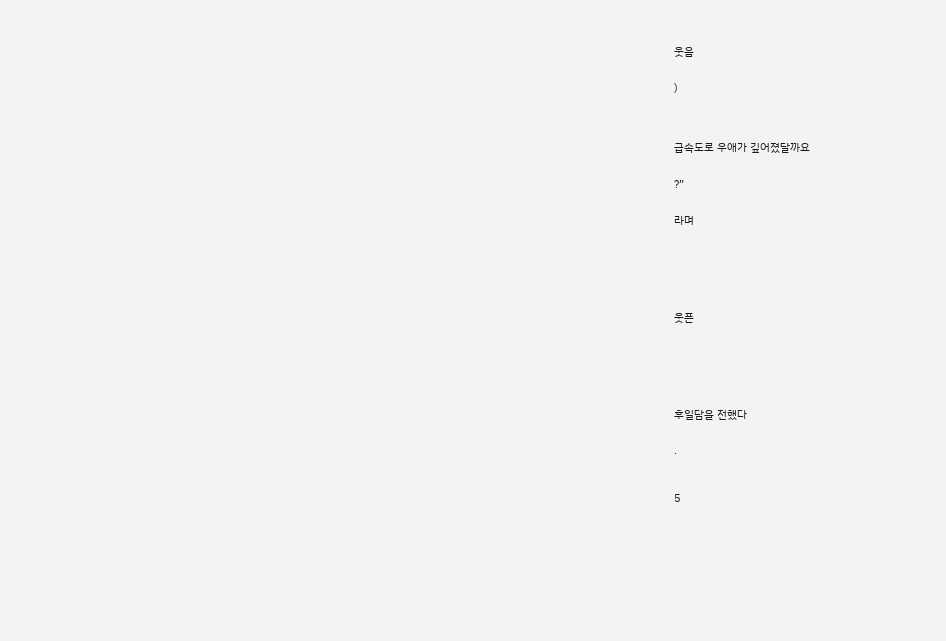웃음


)




급속도로 우애가 깊어졌달까요


?”


라며







웃픈







후일담을 전했다


.



5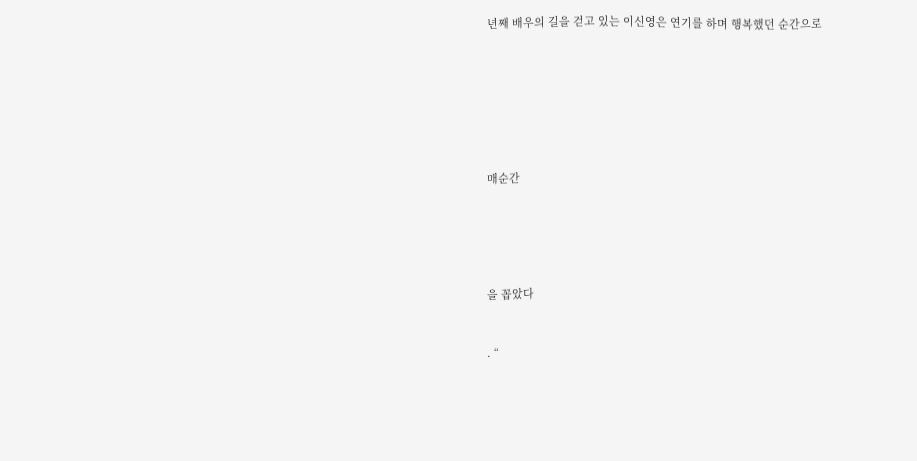년째 배우의 길을 걷고 있는 이신영은 연기를 하며 행복했던 순간으로







매순간





을 꼽았다


. “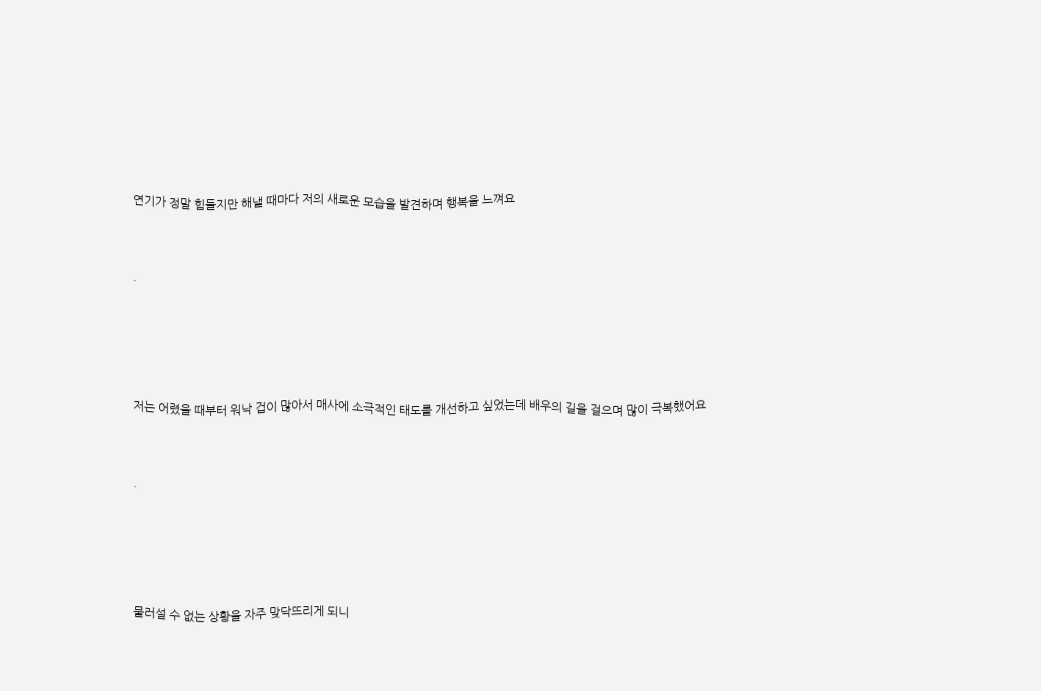연기가 정말 힘들지만 해낼 때마다 저의 새로운 모습을 발견하며 행복을 느껴요


.




저는 어렸을 때부터 워낙 겁이 많아서 매사에 소극적인 태도를 개선하고 싶었는데 배우의 길을 걸으며 많이 극복했어요


.




물러설 수 없는 상황을 자주 맞닥뜨리게 되니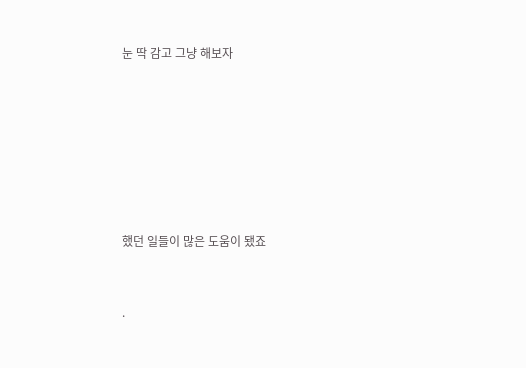눈 딱 감고 그냥 해보자







했던 일들이 많은 도움이 됐죠


.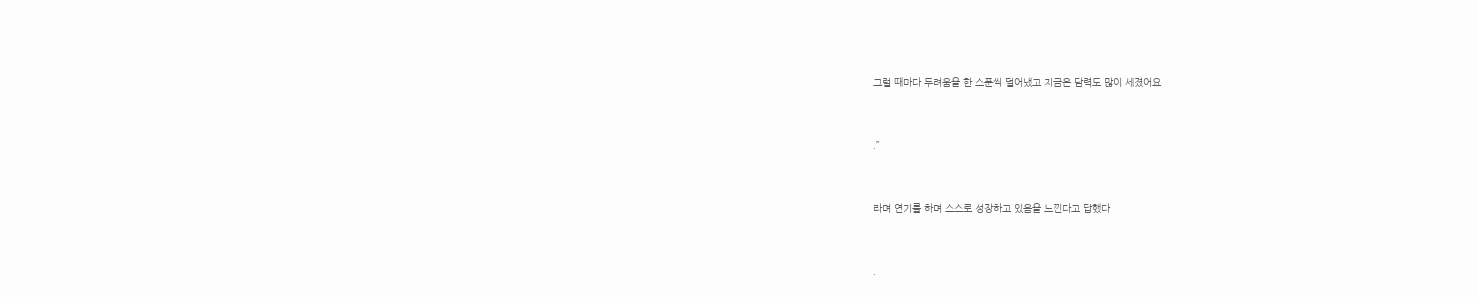그럴 때마다 두려움을 한 스푼씩 덜어냈고 지금은 담력도 많이 세졌어요


.”


라며 연기를 하며 스스로 성장하고 있음을 느낀다고 답했다


.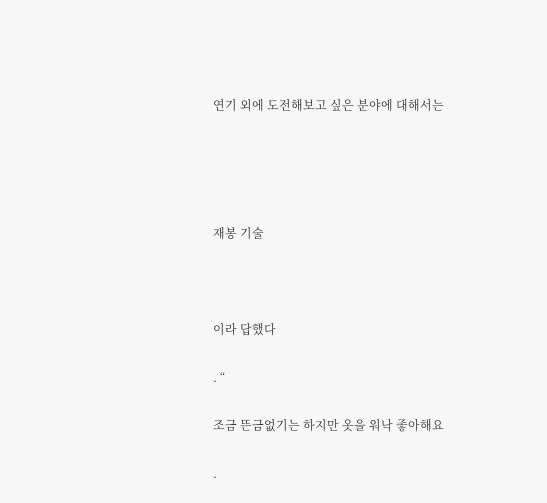연기 외에 도전해보고 싶은 분야에 대해서는







재봉 기술





이라 답했다


. “


조금 뜬금없기는 하지만 옷을 워낙 좋아해요


.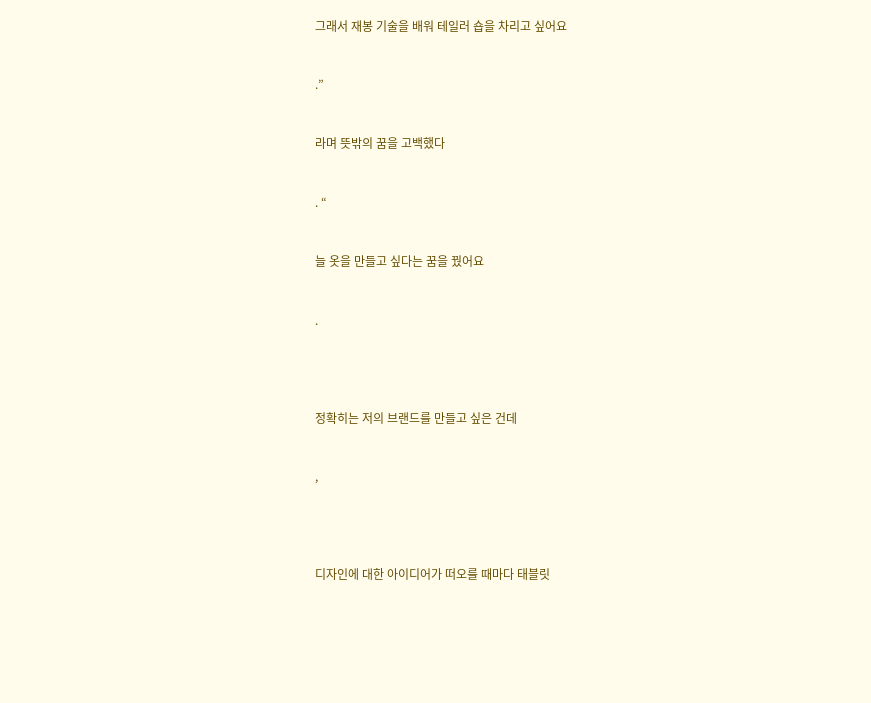그래서 재봉 기술을 배워 테일러 숍을 차리고 싶어요


.”


라며 뜻밖의 꿈을 고백했다


. “


늘 옷을 만들고 싶다는 꿈을 꿨어요


.




정확히는 저의 브랜드를 만들고 싶은 건데


,




디자인에 대한 아이디어가 떠오를 때마다 태블릿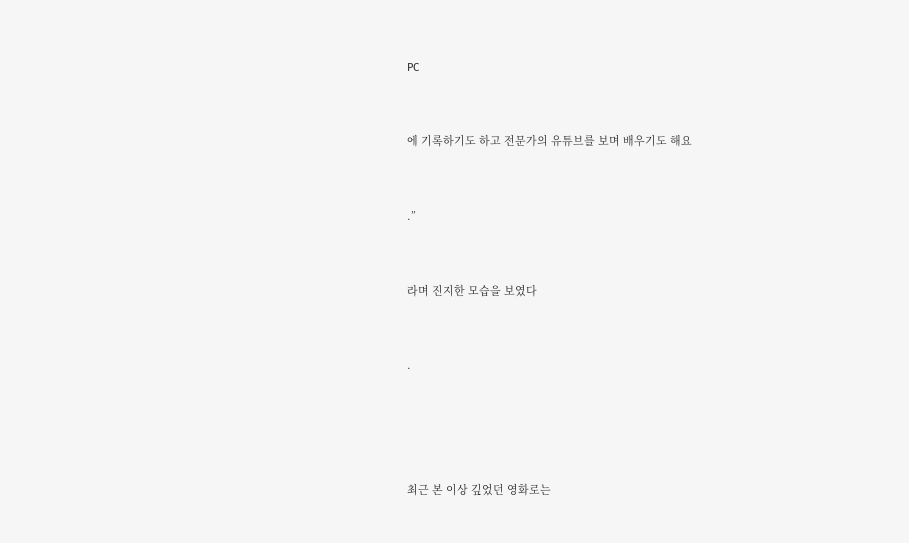PC


에 기록하기도 하고 전문가의 유튜브를 보며 배우기도 해요


.”


라며 진지한 모습을 보였다


.




최근 본 이상 깊었던 영화로는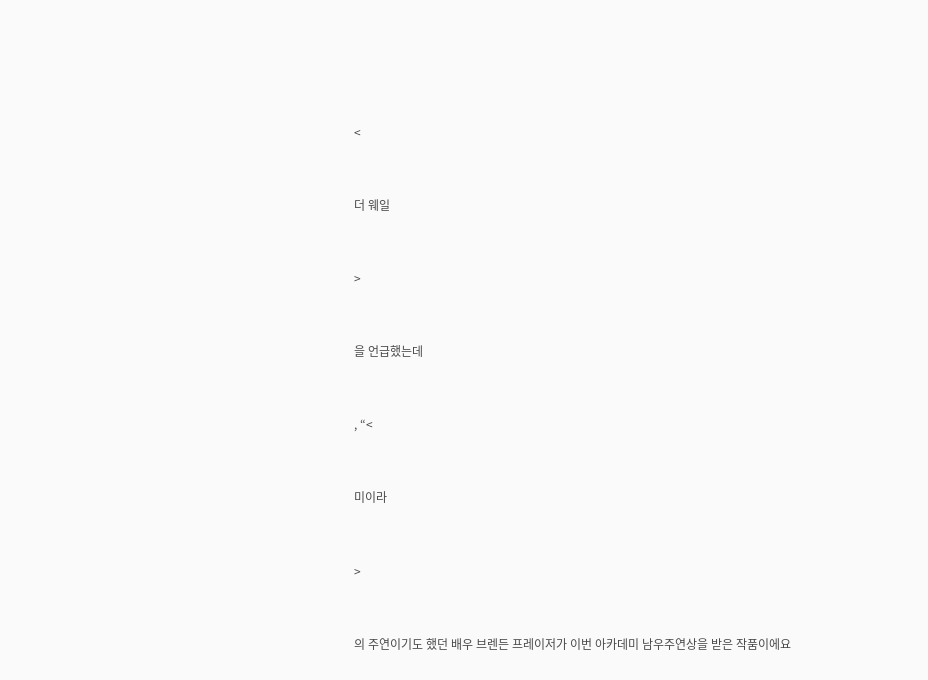<


더 웨일


>


을 언급했는데


, “<


미이라


>


의 주연이기도 했던 배우 브렌든 프레이저가 이번 아카데미 남우주연상을 받은 작품이에요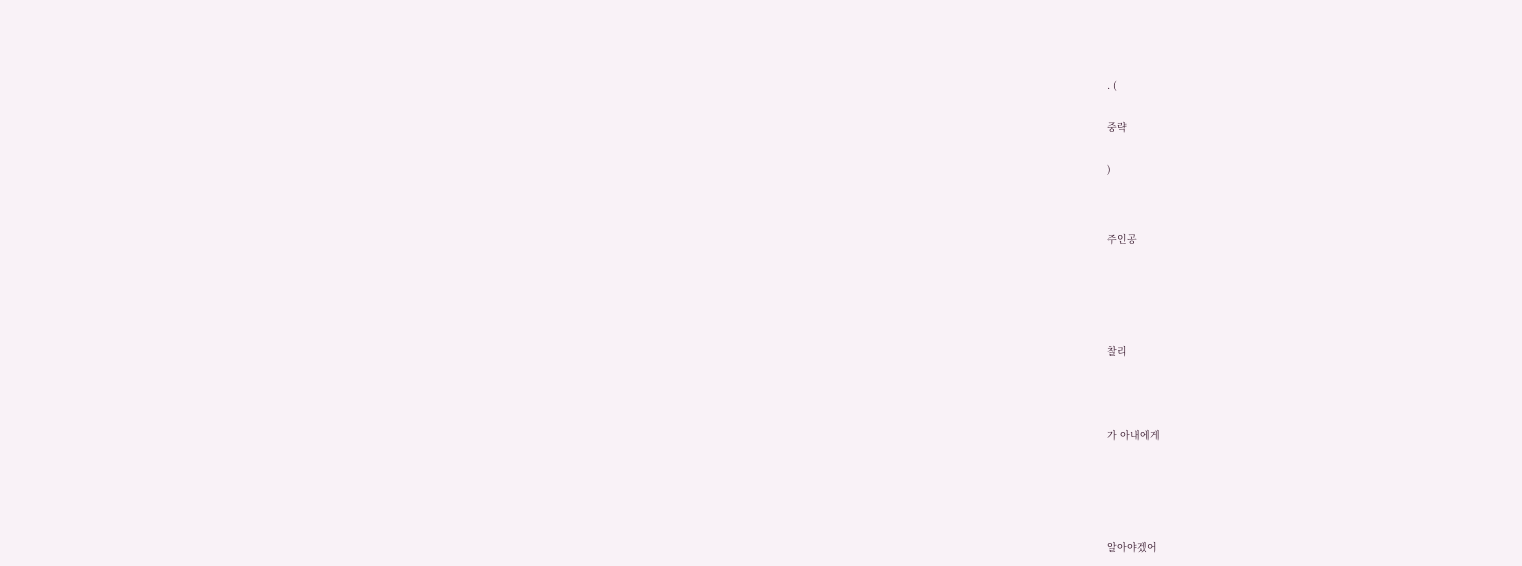. (


중략


)




주인공







찰리





가 아내에게







알아야겠어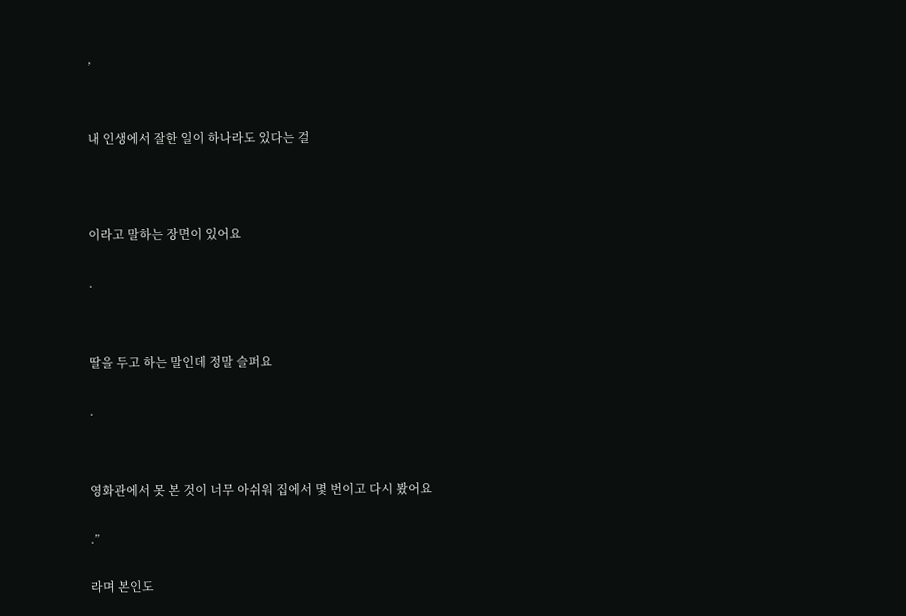,




내 인생에서 잘한 일이 하나라도 있다는 걸





이라고 말하는 장면이 있어요


.




딸을 두고 하는 말인데 정말 슬퍼요


.




영화관에서 못 본 것이 너무 아쉬워 집에서 몇 번이고 다시 봤어요


.”


라며 본인도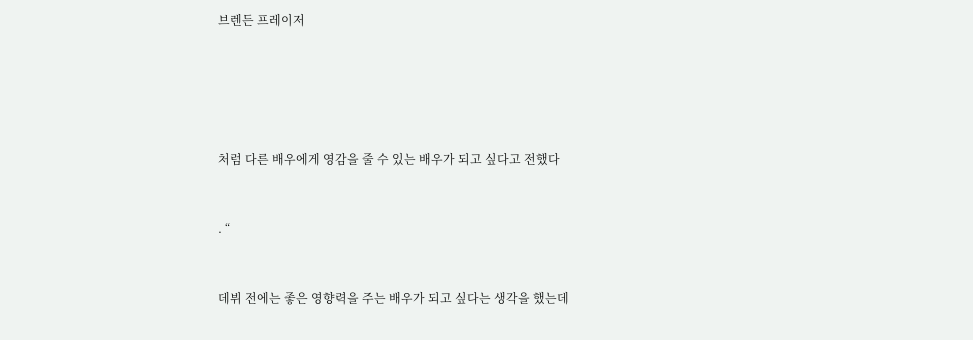브렌든 프레이저





처럼 다른 배우에게 영감을 줄 수 있는 배우가 되고 싶다고 전했다


. “


데뷔 전에는 좋은 영향력을 주는 배우가 되고 싶다는 생각을 했는데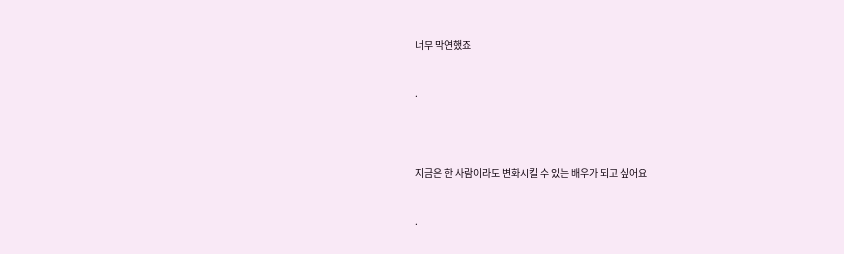너무 막연했죠


.




지금은 한 사람이라도 변화시킬 수 있는 배우가 되고 싶어요


.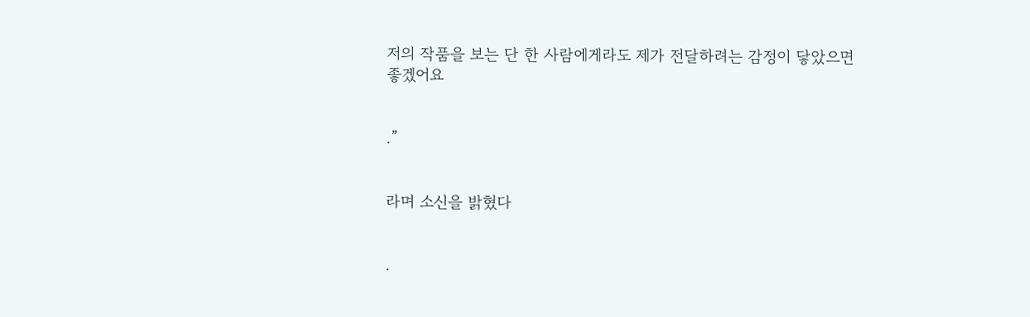저의 작품을 보는 단 한 사람에게라도 제가 전달하려는 감정이 닿았으면 좋겠어요


.”


라며 소신을 밝혔다


.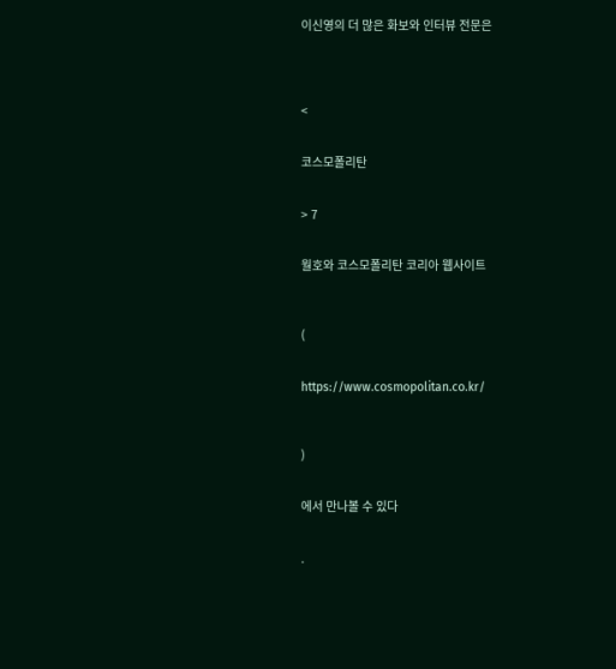이신영의 더 많은 화보와 인터뷰 전문은




<


코스모폴리탄


> 7


월호와 코스모폴리탄 코리아 웹사이트



(


https://www.cosmopolitan.co.kr/



)


에서 만나볼 수 있다


.